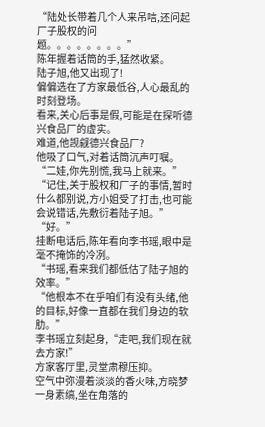“陆处长带着几个人来吊唁,还问起厂子股权的问题。。。。。。。。”
陈年握着话筒的手,猛然收紧。
陆子旭,他又出现了!
偏偏选在了方家最低谷,人心最乱的时刻登场。
看来,关心后事是假,可能是在探听德兴食品厂的虚实。
难道,他觊觎德兴食品厂?
他吸了口气,对着话筒沉声叮嘱。
“二娃,你先别慌,我马上就来。”
“记住,关于股权和厂子的事情,暂时什么都别说,方小姐受了打击,也可能会说错话,先敷衍着陆子旭。”
“好。”
挂断电话后,陈年看向李书瑶,眼中是毫不掩饰的冷冽。
“书瑶,看来我们都低估了陆子旭的效率。”
“他根本不在乎咱们有没有头绪,他的目标,好像一直都在我们身边的软肋。”
李书瑶立刻起身,“走吧,我们现在就去方家!”
方家客厅里,灵堂肃穆压抑。
空气中弥漫着淡淡的香火味,方晓梦一身素缟,坐在角落的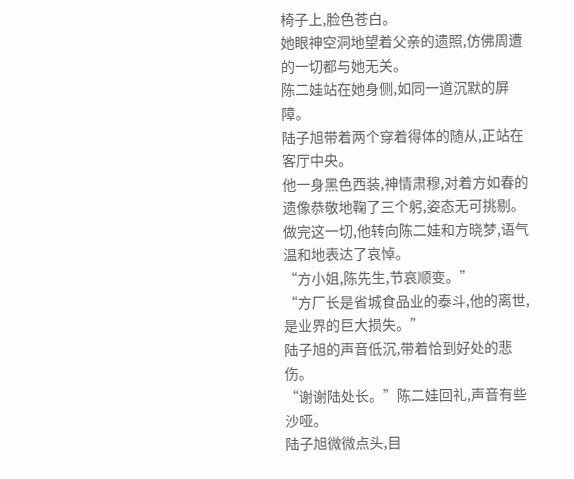椅子上,脸色苍白。
她眼神空洞地望着父亲的遗照,仿佛周遭的一切都与她无关。
陈二娃站在她身侧,如同一道沉默的屏障。
陆子旭带着两个穿着得体的随从,正站在客厅中央。
他一身黑色西装,神情肃穆,对着方如春的遗像恭敬地鞠了三个躬,姿态无可挑剔。
做完这一切,他转向陈二娃和方晓梦,语气温和地表达了哀悼。
“方小姐,陈先生,节哀顺变。”
“方厂长是省城食品业的泰斗,他的离世,是业界的巨大损失。”
陆子旭的声音低沉,带着恰到好处的悲伤。
“谢谢陆处长。”陈二娃回礼,声音有些沙哑。
陆子旭微微点头,目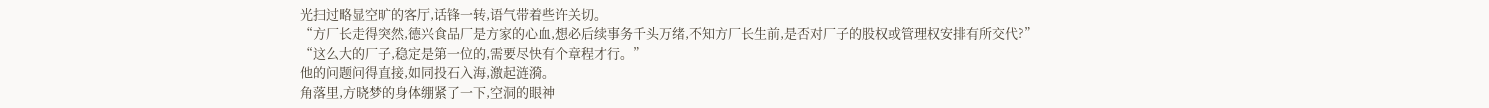光扫过略显空旷的客厅,话锋一转,语气带着些许关切。
“方厂长走得突然,德兴食品厂是方家的心血,想必后续事务千头万绪,不知方厂长生前,是否对厂子的股权或管理权安排有所交代?”
“这么大的厂子,稳定是第一位的,需要尽快有个章程才行。”
他的问题问得直接,如同投石入海,激起涟漪。
角落里,方晓梦的身体绷紧了一下,空洞的眼神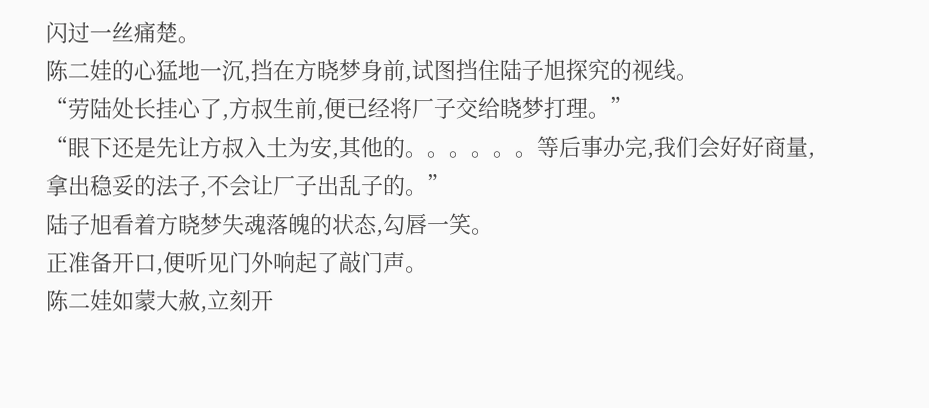闪过一丝痛楚。
陈二娃的心猛地一沉,挡在方晓梦身前,试图挡住陆子旭探究的视线。
“劳陆处长挂心了,方叔生前,便已经将厂子交给晓梦打理。”
“眼下还是先让方叔入土为安,其他的。。。。。。等后事办完,我们会好好商量,拿出稳妥的法子,不会让厂子出乱子的。”
陆子旭看着方晓梦失魂落魄的状态,勾唇一笑。
正准备开口,便听见门外响起了敲门声。
陈二娃如蒙大赦,立刻开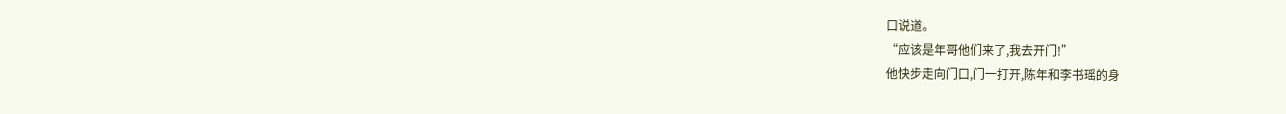口说道。
“应该是年哥他们来了,我去开门!”
他快步走向门口,门一打开,陈年和李书瑶的身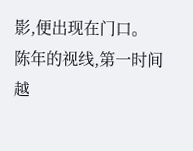影,便出现在门口。
陈年的视线,第一时间越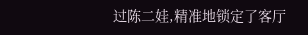过陈二娃,精准地锁定了客厅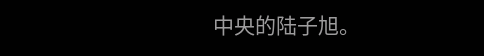中央的陆子旭。